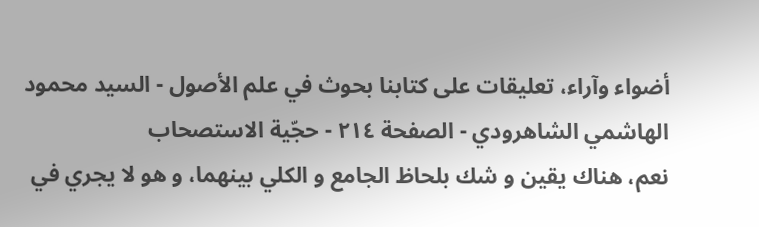أضواء وآراء، تعليقات على كتابنا بحوث في علم الأصول - السيد محمود الهاشمي الشاهرودي - الصفحة ٢١٤ - حجّية الاستصحاب
نعم، هناك يقين و شك بلحاظ الجامع و الكلي بينهما، و هو لا يجري في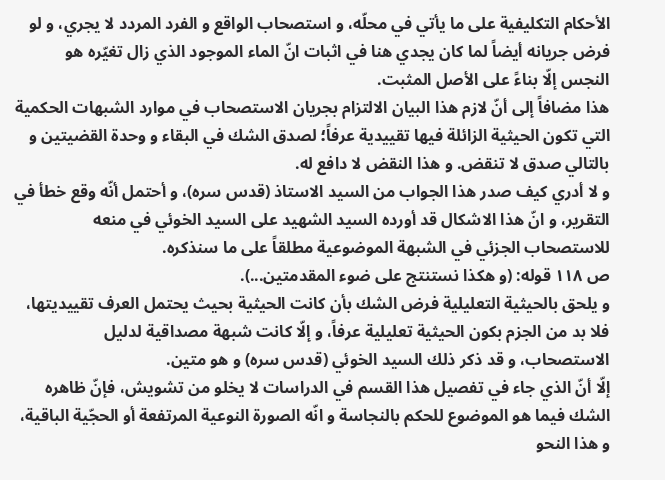الأحكام التكليفية على ما يأتي في محلّه، و استصحاب الواقع و الفرد المردد لا يجري، و لو فرض جريانه أيضاً لما كان يجدي هنا في اثبات انّ الماء الموجود الذي زال تغيّره هو النجس إلّا بناءً على الأصل المثبت.
هذا مضافاً إلى أنّ لازم هذا البيان الالتزام بجريان الاستصحاب في موارد الشبهات الحكمية التي تكون الحيثية الزائلة فيها تقييدية عرفاً؛ لصدق الشك في البقاء و وحدة القضيتين و بالتالي صدق لا تنقض. و هذا النقض لا دافع له.
و لا أدري كيف صدر هذا الجواب من السيد الاستاذ (قدس سره)، و أحتمل أنّه وقع خطأ في التقرير، و انّ هذا الاشكال قد أورده السيد الشهيد على السيد الخوئي في منعه للاستصحاب الجزئي في الشبهة الموضوعية مطلقاً على ما سنذكره.
ص ١١٨ قوله: (و هكذا نستنتج على ضوء المقدمتين...).
و يلحق بالحيثية التعليلية فرض الشك بأن كانت الحيثية بحيث يحتمل العرف تقييديتها، فلا بد من الجزم بكون الحيثية تعليلية عرفاً، و إلّا كانت شبهة مصداقية لدليل الاستصحاب، و قد ذكر ذلك السيد الخوئي (قدس سره) و هو متين.
إلّا أنّ الذي جاء في تفصيل هذا القسم في الدراسات لا يخلو من تشويش، فإنّ ظاهره الشك فيما هو الموضوع للحكم بالنجاسة و انّه الصورة النوعية المرتفعة أو الحجّية الباقية، و هذا النحو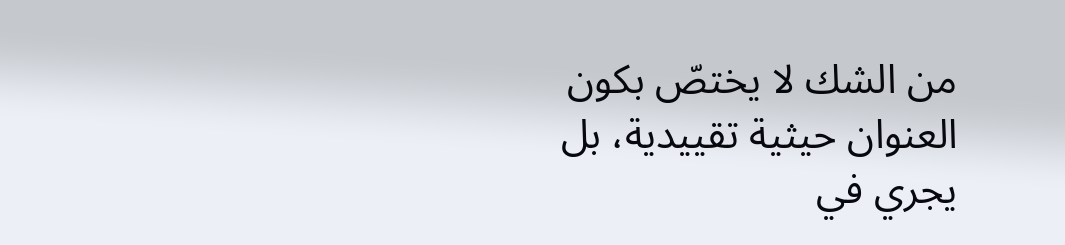من الشك لا يختصّ بكون العنوان حيثية تقييدية، بل يجري في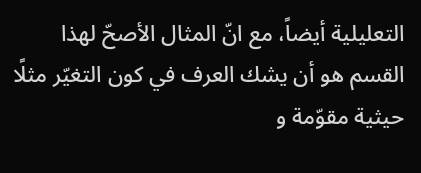التعليلية أيضاً، مع انّ المثال الأصحّ لهذا القسم هو أن يشك العرف في كون التغيّر مثلًا حيثية مقوّمة و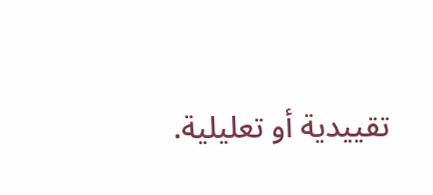تقييدية أو تعليلية.